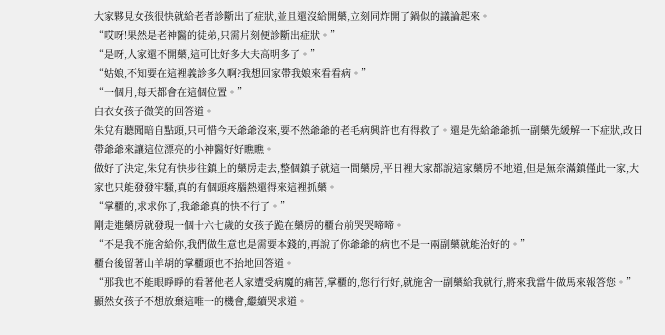大家夥見女孩很快就給老者診斷出了症狀,並且還沒給開藥,立刻同炸開了鍋似的議論起來。
“哎呀!果然是老神醫的徒弟,只需片刻便診斷出症狀。”
“是呀,人家還不開藥,這可比好多大夫高明多了。”
“姑娘,不知要在這裡義診多久啊?我想回家帶我娘來看看病。”
“一個月,每天都會在這個位置。”
白衣女孩子微笑的回答道。
朱兌有聽聞暗自點頭,只可惜今天爺爺沒來,要不然爺爺的老毛病興許也有得救了。還是先給爺爺抓一副藥先緩解一下症狀,改日帶爺爺來讓這位漂亮的小神醫好好瞧瞧。
做好了決定,朱兌有快步往鎮上的藥房走去,整個鎮子就這一間藥房,平日裡大家都說這家藥房不地道,但是無奈滿鎮僅此一家,大家也只能發發牢騷,真的有個頭疼腦熱還得來這裡抓藥。
“掌櫃的,求求你了,我爺爺真的快不行了。”
剛走進藥房就發現一個十六七歲的女孩子跪在藥房的櫃台前哭哭啼啼。
“不是我不施舍給你,我們做生意也是需要本錢的,再說了你爺爺的病也不是一兩副藥就能治好的。”
櫃台後留著山羊胡的掌櫃頭也不抬地回答道。
“那我也不能眼睜睜的看著他老人家遭受病魔的痛苦,掌櫃的,您行行好,就施舍一副藥給我就行,將來我當牛做馬來報答您。”
顯然女孩子不想放棄這唯一的機會,繼續哭求道。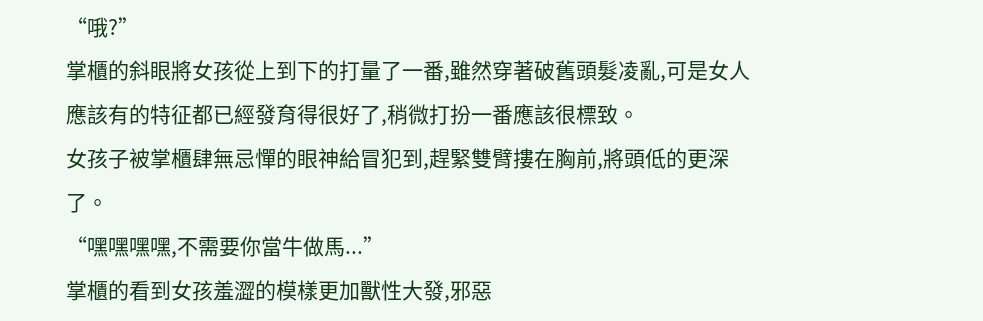“哦?”
掌櫃的斜眼將女孩從上到下的打量了一番,雖然穿著破舊頭髮凌亂,可是女人應該有的特征都已經發育得很好了,稍微打扮一番應該很標致。
女孩子被掌櫃肆無忌憚的眼神給冒犯到,趕緊雙臂摟在胸前,將頭低的更深了。
“嘿嘿嘿嘿,不需要你當牛做馬...”
掌櫃的看到女孩羞澀的模樣更加獸性大發,邪惡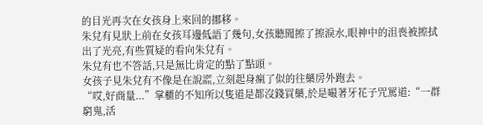的目光再次在女孩身上來回的挪移。
朱兌有見狀上前在女孩耳邊低語了幾句,女孩聽聞擦了擦淚水,眼神中的沮喪被擦拭出了光亮,有些質疑的看向朱兌有。
朱兌有也不答話,只是無比肯定的點了點頭。
女孩子見朱兌有不像是在說謊,立刻起身瘋了似的往藥房外跑去。
“哎,好商量...”掌櫃的不知所以隻道是都沒錢買藥,於是嘬著牙花子咒罵道:“一群窮鬼,活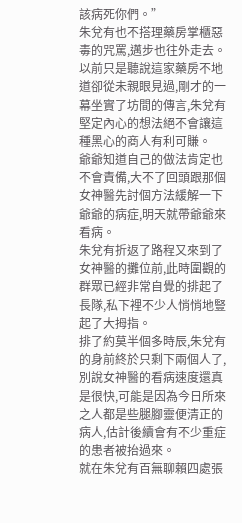該病死你們。”
朱兌有也不搭理藥房掌櫃惡毒的咒罵,邁步也往外走去。以前只是聽說這家藥房不地道卻從未親眼見過,剛才的一幕坐實了坊間的傳言,朱兌有堅定內心的想法絕不會讓這種黑心的商人有利可賺。
爺爺知道自己的做法肯定也不會責備,大不了回頭跟那個女神醫先討個方法緩解一下爺爺的病症,明天就帶爺爺來看病。
朱兌有折返了路程又來到了女神醫的攤位前,此時圍觀的群眾已經非常自覺的排起了長隊,私下裡不少人悄悄地豎起了大拇指。
排了約莫半個多時辰,朱兌有的身前終於只剩下兩個人了,別說女神醫的看病速度還真是很快,可能是因為今日所來之人都是些腿腳靈便清正的病人,估計後續會有不少重症的患者被抬過來。
就在朱兌有百無聊賴四處張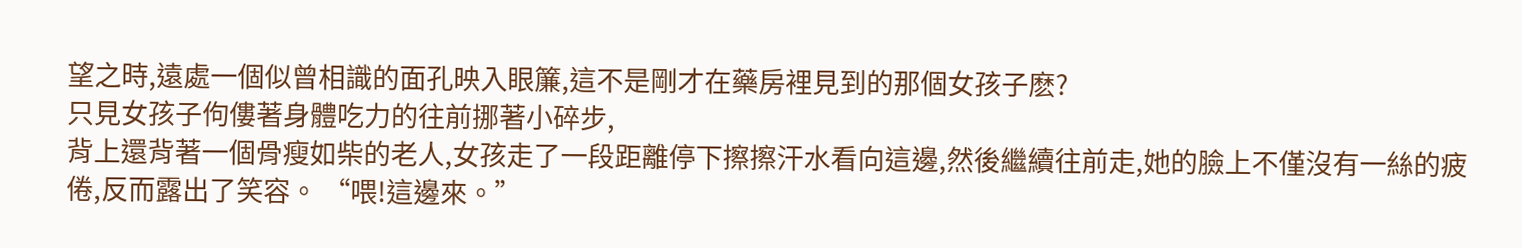望之時,遠處一個似曾相識的面孔映入眼簾,這不是剛才在藥房裡見到的那個女孩子麽?
只見女孩子佝僂著身體吃力的往前挪著小碎步,
背上還背著一個骨瘦如柴的老人,女孩走了一段距離停下擦擦汗水看向這邊,然後繼續往前走,她的臉上不僅沒有一絲的疲倦,反而露出了笑容。 “喂!這邊來。”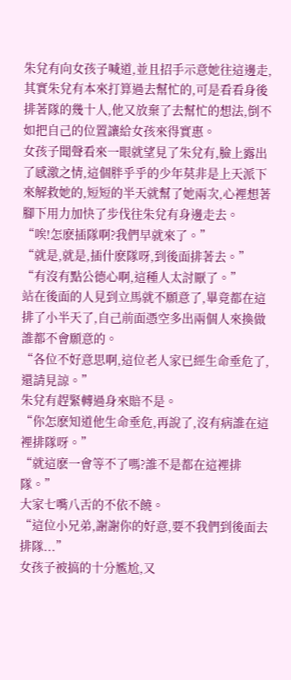朱兌有向女孩子喊道,並且招手示意她往這邊走,其實朱兌有本來打算過去幫忙的,可是看看身後排著隊的幾十人,他又放棄了去幫忙的想法,倒不如把自己的位置讓給女孩來得實惠。
女孩子聞聲看來一眼就望見了朱兌有,臉上露出了感激之情,這個胖乎乎的少年莫非是上天派下來解救她的,短短的半天就幫了她兩次,心裡想著腳下用力加快了步伐往朱兌有身邊走去。
“唉!怎麽插隊啊?我們早就來了。”
“就是,就是,插什麽隊呀,到後面排著去。”
“有沒有點公德心啊,這種人太討厭了。”
站在後面的人見到立馬就不願意了,畢竟都在這排了小半天了,自己前面憑空多出兩個人來換做誰都不會願意的。
“各位不好意思啊,這位老人家已經生命垂危了,還請見諒。”
朱兌有趕緊轉過身來賠不是。
“你怎麽知道他生命垂危,再說了,沒有病誰在這裡排隊呀。”
“就這麽一會等不了嗎?誰不是都在這裡排隊。”
大家七嘴八舌的不依不饒。
“這位小兄弟,謝謝你的好意,要不我們到後面去排隊...”
女孩子被搞的十分尷尬,又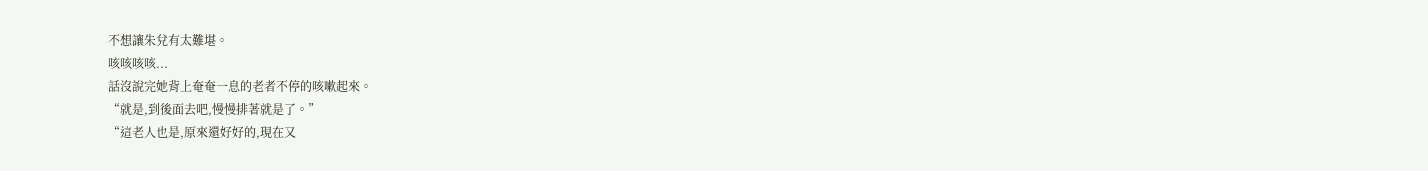不想讓朱兌有太難堪。
咳咳咳咳...
話沒說完她背上奄奄一息的老者不停的咳嗽起來。
“就是,到後面去吧,慢慢排著就是了。”
“這老人也是,原來還好好的,現在又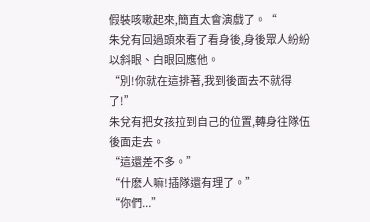假裝咳嗽起來,簡直太會演戲了。“
朱兌有回過頭來看了看身後,身後眾人紛紛以斜眼、白眼回應他。
“別!你就在這排著,我到後面去不就得了!”
朱兌有把女孩拉到自己的位置,轉身往隊伍後面走去。
“這還差不多。”
“什麽人嘛!插隊還有理了。”
“你們...”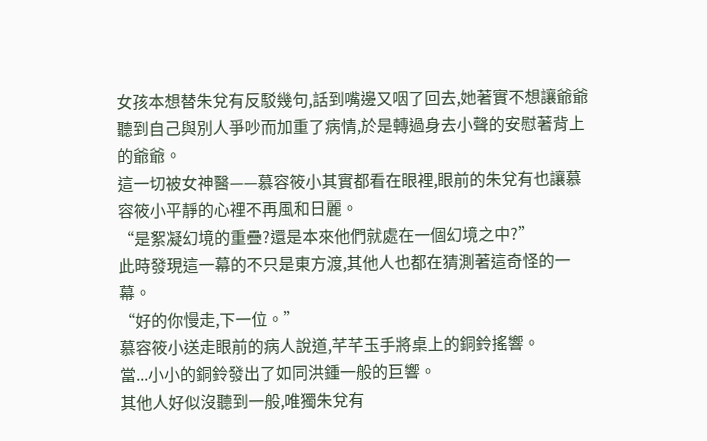女孩本想替朱兌有反駁幾句,話到嘴邊又咽了回去,她著實不想讓爺爺聽到自己與別人爭吵而加重了病情,於是轉過身去小聲的安慰著背上的爺爺。
這一切被女神醫——慕容筱小其實都看在眼裡,眼前的朱兌有也讓慕容筱小平靜的心裡不再風和日麗。
“是絮凝幻境的重疊?還是本來他們就處在一個幻境之中?”
此時發現這一幕的不只是東方渡,其他人也都在猜測著這奇怪的一幕。
“好的你慢走,下一位。”
慕容筱小送走眼前的病人說道,芊芊玉手將桌上的銅鈴搖響。
當...小小的銅鈴發出了如同洪鍾一般的巨響。
其他人好似沒聽到一般,唯獨朱兌有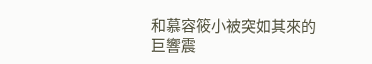和慕容筱小被突如其來的巨響震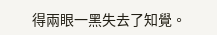得兩眼一黑失去了知覺。